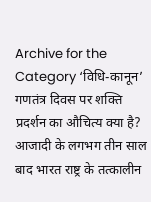Archive for the Category ‘विधि-कानून’
गणतंत्र दिवस पर शक्ति प्रदर्शन का औचित्य क्या है?
आजादी के लगभग तीन साल बाद भारत राष्ट्र के तत्कालीन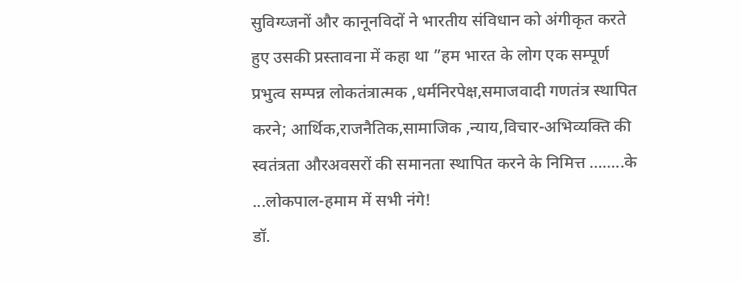सुविग्य्जनों और कानूनविदों ने भारतीय संविधान को अंगीकृत करते हुए उसकी प्रस्तावना में कहा था ”हम भारत के लोग एक सम्पूर्ण प्रभुत्व सम्पन्न लोकतंत्रात्मक ,धर्मनिरपेक्ष,समाजवादी गणतंत्र स्थापित करने; आर्थिक,राजनैतिक,सामाजिक ,न्याय,विचार-अभिव्यक्ति की स्वतंत्रता औरअवसरों की समानता स्थापित करने के निमित्त ……..के ...लोकपाल-हमाम में सभी नंगे!
डॉ.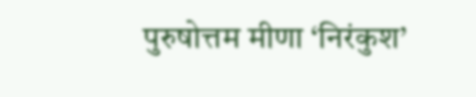पुरुषोत्तम मीणा ‘निरंकुश’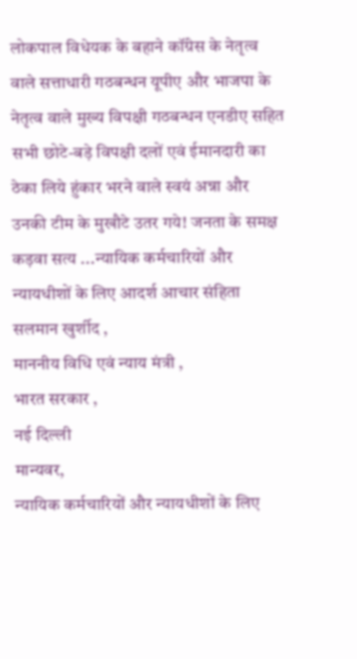लोकपाल विधेयक के बहाने कॉंग्रेस के नेतृत्व वाले सत्ताधारी गठबन्धन यूपीए और भाजपा के नेतृत्व वाले मुख्य विपक्षी गठबन्धन एनडीए सहित सभी छोटे-बड़े विपक्षी दलों एवं ईमानदारी का ठेका लिये हुंकार भरने वाले स्वयं अन्ना और उनकी टीम के मुखौटे उतर गये! जनता के समक्ष कड़वा सत्य ...न्यायिक कर्मचारियों और न्यायधीशों के लिए आदर्श आचार संहिता
सलमान खुर्शीद ,
माननीय विधि एवं न्याय मंत्री ,
भारत सरकार ,
नई दिल्ली
मान्यवर,
न्यायिक कर्मचारियों और न्यायधीशों के लिए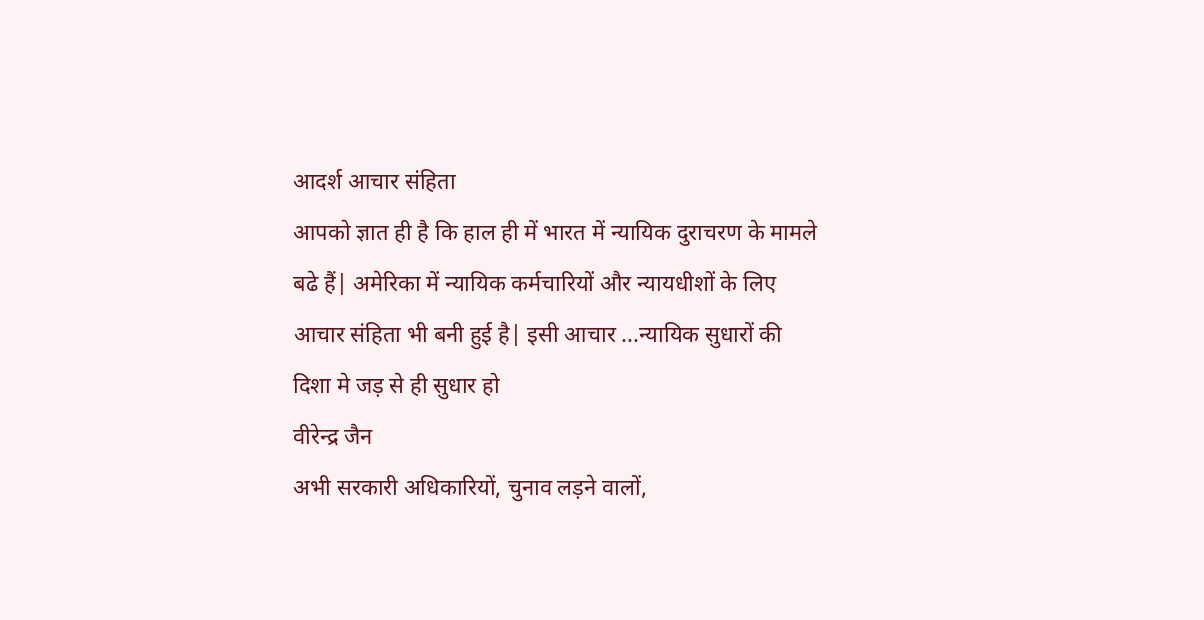आदर्श आचार संहिता
आपको ज्ञात ही है कि हाल ही में भारत में न्यायिक दुराचरण के मामले बढे हैं| अमेरिका में न्यायिक कर्मचारियों और न्यायधीशों के लिए आचार संहिता भी बनी हुई है| इसी आचार ...न्यायिक सुधारों की दिशा मे जड़ से ही सुधार हो
वीरेन्द्र जैन
अभी सरकारी अधिकारियों, चुनाव लड़ने वालों,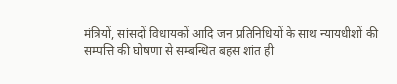मंत्रियों, सांसदों विधायकों आदि जन प्रतिनिधियों के साथ न्यायधीशों की सम्पत्ति की घोषणा से सम्बन्धित बहस शांत ही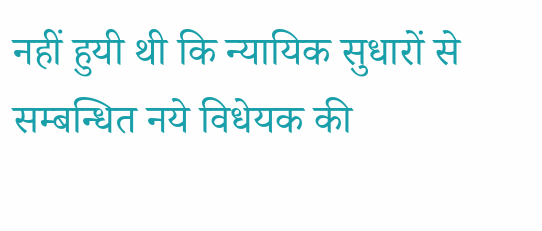नहीं हुयी थी कि न्यायिक सुधारों से सम्बन्धित नये विधेयक की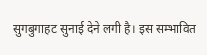सुगबुगाहट सुनाई देने लगी है। इस सम्भावित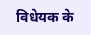विधेयक के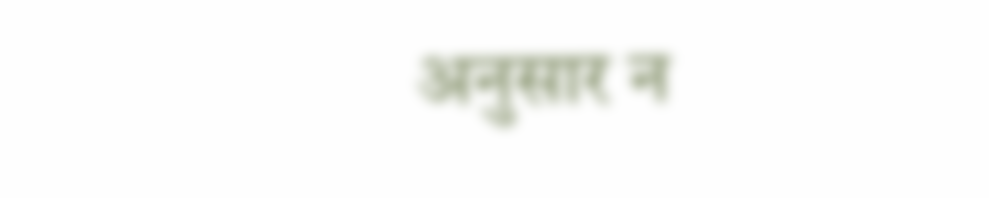अनुसार न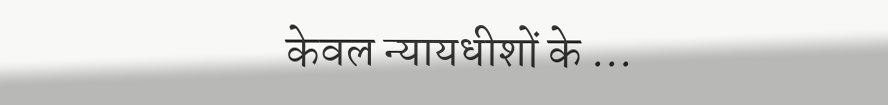केवल न्यायधीशों के ...